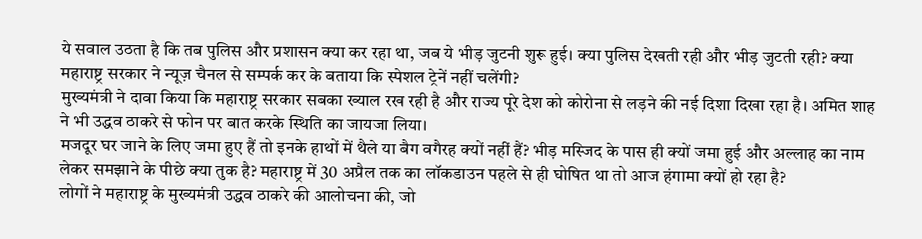ये सवाल उठता है कि तब पुलिस और प्रशासन क्या कर रहा था, जब ये भीड़ जुटनी शुरू हुई। क्या पुलिस देखती रही और भीड़ जुटती रही? क्या महाराष्ट्र सरकार ने न्यूज़ चैनल से सम्पर्क कर के बताया कि स्पेशल ट्रेनें नहीं चलेंगी?
मुख्यमंत्री ने दावा किया कि महाराष्ट्र सरकार सबका ख्याल रख रही है और राज्य पूरे देश को कोरोना से लड़ने की नई दिशा दिखा रहा है। अमित शाह ने भी उद्धव ठाकरे से फोन पर बात करके स्थिति का जायजा लिया।
मजदूर घर जाने के लिए जमा हुए हैं तो इनके हाथों में थैले या बैग वगैरह क्यों नहीं हैं? भीड़ मस्जिद के पास ही क्यों जमा हुई और अल्लाह का नाम लेकर समझाने के पीछे क्या तुक है? महाराष्ट्र में 30 अप्रैल तक का लॉकडाउन पहले से ही घोषित था तो आज हंगामा क्यों हो रहा है?
लोगों ने महाराष्ट्र के मुख्यमंत्री उद्धव ठाकरे की आलोचना की, जो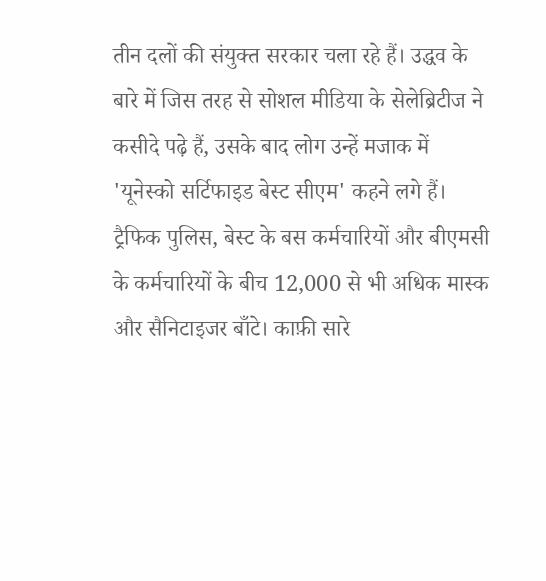तीन दलों की संयुक्त सरकार चला रहे हैं। उद्धव के बारे में जिस तरह से सोशल मीडिया के सेलेब्रिटीज ने कसीदे पढ़े हैं, उसके बाद लोग उन्हें मजाक में 'यूनेस्को सर्टिफाइड बेस्ट सीएम' कहने लगे हैं।
ट्रैफिक पुलिस, बेस्ट के बस कर्मचारियों और बीएमसी के कर्मचारियों के बीच 12,000 से भी अधिक मास्क और सैनिटाइजर बाँटे। काफ़ी सारे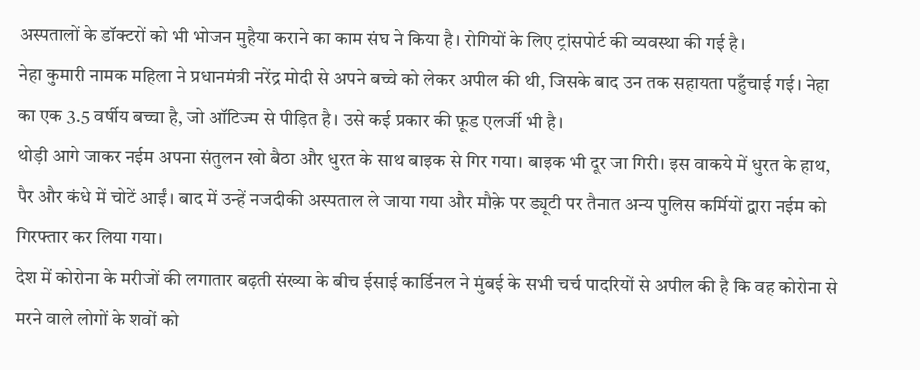अस्पतालों के डॉक्टरों को भी भोजन मुहैया कराने का काम संघ ने किया है। रोगियों के लिए ट्रांसपोर्ट की व्यवस्था की गई है।
नेहा कुमारी नामक महिला ने प्रधानमंत्री नरेंद्र मोदी से अपने बच्चे को लेकर अपील की थी, जिसके बाद उन तक सहायता पहुँचाई गई। नेहा का एक 3.5 वर्षीय बच्चा है, जो ऑटिज्म से पीड़ित है। उसे कई प्रकार की फ़ूड एलर्जी भी है।
थोड़ी आगे जाकर नईम अपना संतुलन खो बैठा और धुरत के साथ बाइक से गिर गया। बाइक भी दूर जा गिरी। इस वाकये में धुरत के हाथ, पैर और कंधे में चोटें आईं। बाद में उन्हें नजदीकी अस्पताल ले जाया गया और मौक़े पर ड्यूटी पर तैनात अन्य पुलिस कर्मियों द्वारा नईम को गिरफ्तार कर लिया गया।
देश में कोरोना के मरीजों की लगातार बढ़ती संख्या के बीच ईसाई कार्डिनल ने मुंबई के सभी चर्च पादरियों से अपील की है कि वह कोरोना से मरने वाले लोगों के शवों को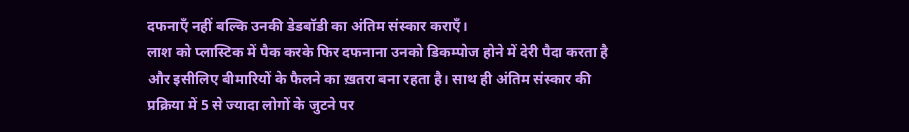दफनाएँ नहीं बल्कि उनकी डेडबॉडी का अंतिम संस्कार कराएँ।
लाश को प्लास्टिक में पैक करके फिर दफनाना उनको डिकम्पोज होने में देरी पैदा करता है और इसीलिए बीमारियों के फैलने का ख़तरा बना रहता है। साथ ही अंतिम संस्कार की प्रक्रिया में 5 से ज्यादा लोगों के जुटने पर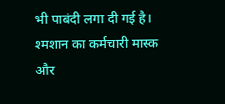भी पाबंदी लगा दी गई है। श्मशान का कर्मचारी मास्क और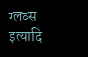ग्लव्स इत्यादि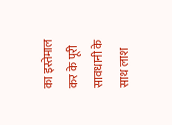का इस्तेमाल कर के पूरी सावधानी के साथ लाश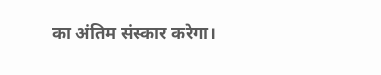का अंतिम संस्कार करेगा।